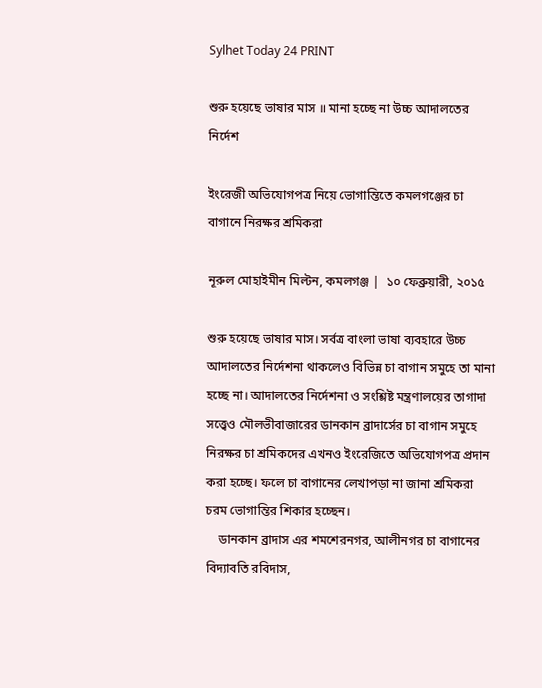Sylhet Today 24 PRINT

শুরু হয়েছে ভাষার মাস ॥ মানা হচ্ছে না উচ্চ আদালতের নির্দেশ

ইংরেজী অভিযোগপত্র নিয়ে ভোগান্তিতে কমলগঞ্জের চা বাগানে নিরক্ষর শ্রমিকরা

নূরুল মোহাইমীন মিল্টন, কমলগঞ্জ |  ১০ ফেব্রুয়ারী, ২০১৫

শুরু হয়েছে ভাষার মাস। সর্বত্র বাংলা ভাষা ব্যবহারে উচ্চ আদালতের নির্দেশনা থাকলেও বিভিন্ন চা বাগান সমুহে তা মানা হচ্ছে না। আদালতের নির্দেশনা ও সংশ্লিষ্ট মন্ত্রণালয়ের তাগাদা সত্ত্বেও মৌলভীবাজারের ডানকান ব্রাদার্সের চা বাগান সমুহে নিরক্ষর চা শ্রমিকদের এখনও ইংরেজিতে অভিযোগপত্র প্রদান করা হচ্ছে। ফলে চা বাগানের লেখাপড়া না জানা শ্রমিকরা চরম ভোগান্তির শিকার হচ্ছেন।
    ডানকান ব্রাদাস এর শমশেরনগর, আলীনগর চা বাগানের বিদ্যাবতি রবিদাস,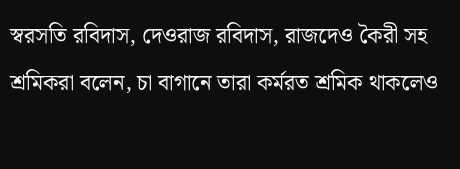স্বরসতি রবিদাস, দেওরাজ রবিদাস, রাজদেও কৈরী সহ শ্রমিকরা বলেন, চা বাগানে তারা কর্মরত শ্রমিক থাকলেও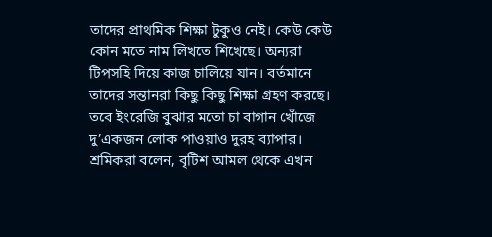তাদের প্রাথমিক শিক্ষা টুকুও নেই। কেউ কেউ কোন মতে নাম লিখতে শিখেছে। অন্যরা টিপসহি দিয়ে কাজ চালিয়ে যান। বর্তমানে তাদের সন্তানরা কিছু কিছু শিক্ষা গ্রহণ করছে। তবে ইংরেজি বুঝার মতো চা বাগান খোঁজে দু’একজন লোক পাওয়াও দুরহ ব্যাপার। শ্রমিকরা বলেন, বৃটিশ আমল থেকে এখন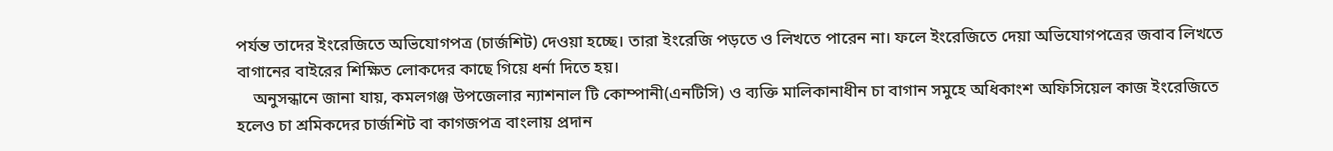পর্যন্ত তাদের ইংরেজিতে অভিযোগপত্র (চার্জশিট) দেওয়া হচ্ছে। তারা ইংরেজি পড়তে ও লিখতে পারেন না। ফলে ইংরেজিতে দেয়া অভিযোগপত্রের জবাব লিখতে বাগানের বাইরের শিক্ষিত লোকদের কাছে গিয়ে ধর্না দিতে হয়।
    অনুসন্ধানে জানা যায়, কমলগঞ্জ উপজেলার ন্যাশনাল টি কোম্পানী(এনটিসি) ও ব্যক্তি মালিকানাধীন চা বাগান সমুহে অধিকাংশ অফিসিয়েল কাজ ইংরেজিতে হলেও চা শ্রমিকদের চার্জশিট বা কাগজপত্র বাংলায় প্রদান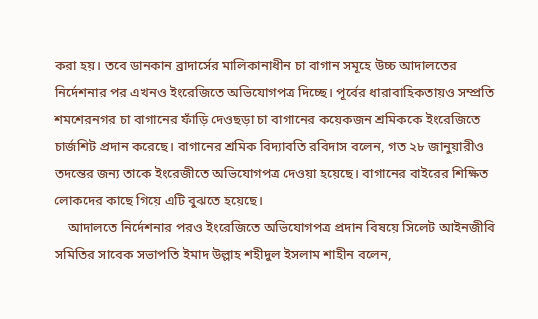করা হয়। তবে ডানকান ব্রাদার্সের মালিকানাধীন চা বাগান সমূহে উচ্চ আদালতের নির্দেশনার পর এখনও ইংরেজিতে অভিযোগপত্র দিচ্ছে। পূর্বের ধারাবাহিকতায়ও সম্প্রতি শমশেরনগর চা বাগানের ফাঁড়ি দেওছড়া চা বাগানের কয়েকজন শ্রমিককে ইংরেজিতে চার্জশিট প্রদান করেছে। বাগানের শ্রমিক বিদ্যাবতি রবিদাস বলেন, গত ২৮ জানুয়ারীও তদন্তের জন্য তাকে ইংরেজীতে অভিযোগপত্র দেওয়া হয়েছে। বাগানের বাইরের শিক্ষিত লোকদের কাছে গিয়ে এটি বুঝতে হয়েছে।
    আদালতে নির্দেশনার পরও ইংরেজিতে অভিযোগপত্র প্রদান বিষয়ে সিলেট আইনজীবি সমিতির সাবেক সভাপতি ইমাদ উল্লাহ শহীদুল ইসলাম শাহীন বলেন,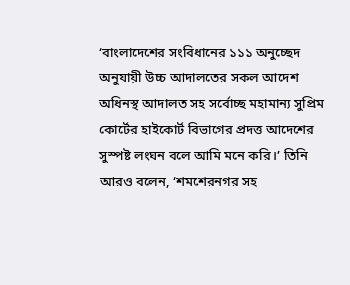‘বাংলাদেশের সংবিধানের ১১১ অনুচ্ছেদ অনুযায়ী উচ্চ আদালতের সকল আদেশ অধিনস্থ আদালত সহ সর্বোচ্ছ মহামান্য সুপ্রিম কোর্টের হাইকোর্ট বিভাগের প্রদত্ত আদেশের সুস্পষ্ট লংঘন বলে আমি মনে করি।’ তিনি আরও বলেন, ‘শমশেরনগর সহ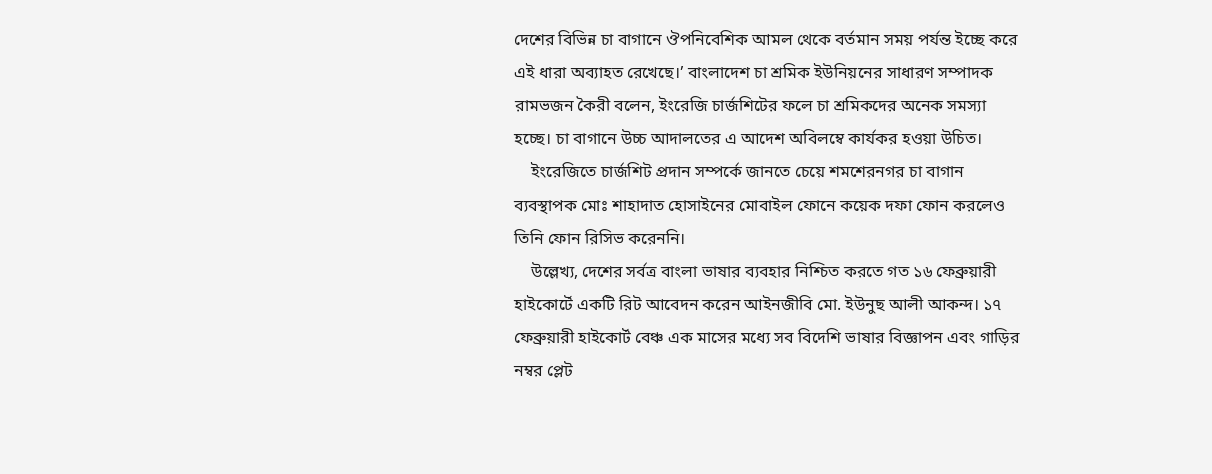দেশের বিভিন্ন চা বাগানে ঔপনিবেশিক আমল থেকে বর্তমান সময় পর্যন্ত ইচ্ছে করে এই ধারা অব্যাহত রেখেছে।’ বাংলাদেশ চা শ্রমিক ইউনিয়নের সাধারণ সম্পাদক রামভজন কৈরী বলেন, ইংরেজি চার্জশিটের ফলে চা শ্রমিকদের অনেক সমস্যা হচ্ছে। চা বাগানে উচ্চ আদালতের এ আদেশ অবিলম্বে কার্যকর হওয়া উচিত।
    ইংরেজিতে চার্জশিট প্রদান সম্পর্কে জানতে চেয়ে শমশেরনগর চা বাগান ব্যবস্থাপক মোঃ শাহাদাত হোসাইনের মোবাইল ফোনে কয়েক দফা ফোন করলেও তিনি ফোন রিসিভ করেননি।
    উল্লেখ্য, দেশের সর্বত্র বাংলা ভাষার ব্যবহার নিশ্চিত করতে গত ১৬ ফেব্রুয়ারী হাইকোর্টে একটি রিট আবেদন করেন আইনজীবি মো. ইউনুছ আলী আকন্দ। ১৭ ফেব্রুয়ারী হাইকোর্ট বেঞ্চ এক মাসের মধ্যে সব বিদেশি ভাষার বিজ্ঞাপন এবং গাড়ির নম্বর প্লেট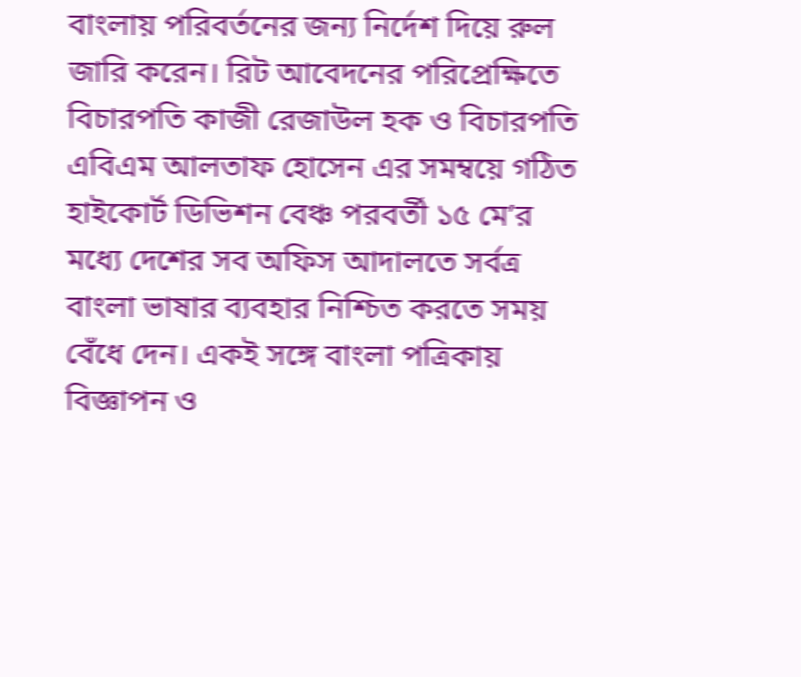বাংলায় পরিবর্তনের জন্য নির্দেশ দিয়ে রুল জারি করেন। রিট আবেদনের পরিপ্রেক্ষিতে বিচারপতি কাজী রেজাউল হক ও বিচারপতি এবিএম আলতাফ হোসেন এর সমম্বয়ে গঠিত হাইকোর্ট ডিভিশন বেঞ্চ পরবর্তী ১৫ মে’র মধ্যে দেশের সব অফিস আদালতে সর্বত্র বাংলা ভাষার ব্যবহার নিশ্চিত করতে সময় বেঁধে দেন। একই সঙ্গে বাংলা পত্রিকায় বিজ্ঞাপন ও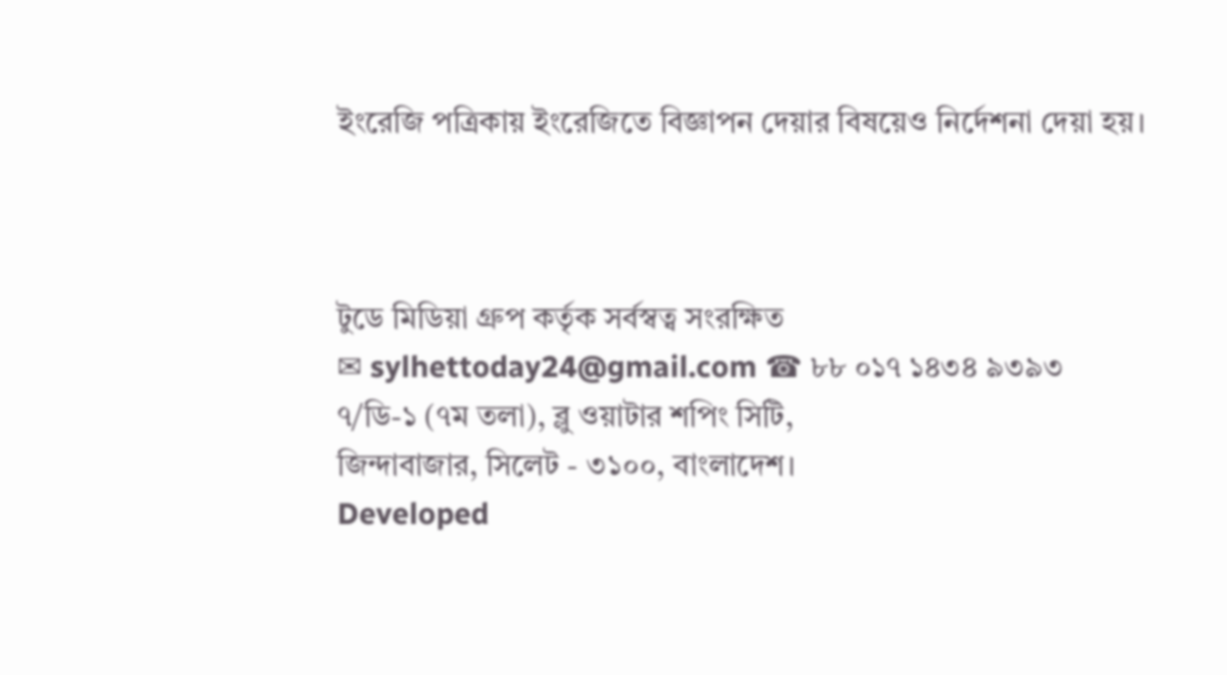ইংরেজি পত্রিকায় ইংরেজিতে বিজ্ঞাপন দেয়ার বিষয়েও নির্দেশনা দেয়া হয়।



টুডে মিডিয়া গ্রুপ কর্তৃক সর্বস্বত্ব সংরক্ষিত
✉ sylhettoday24@gmail.com ☎ ৮৮ ০১৭ ১৪৩৪ ৯৩৯৩
৭/ডি-১ (৭ম তলা), ব্লু ওয়াটার শপিং সিটি,
জিন্দাবাজার, সিলেট - ৩১০০, বাংলাদেশ।
Developed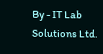By - IT Lab Solutions Ltd.